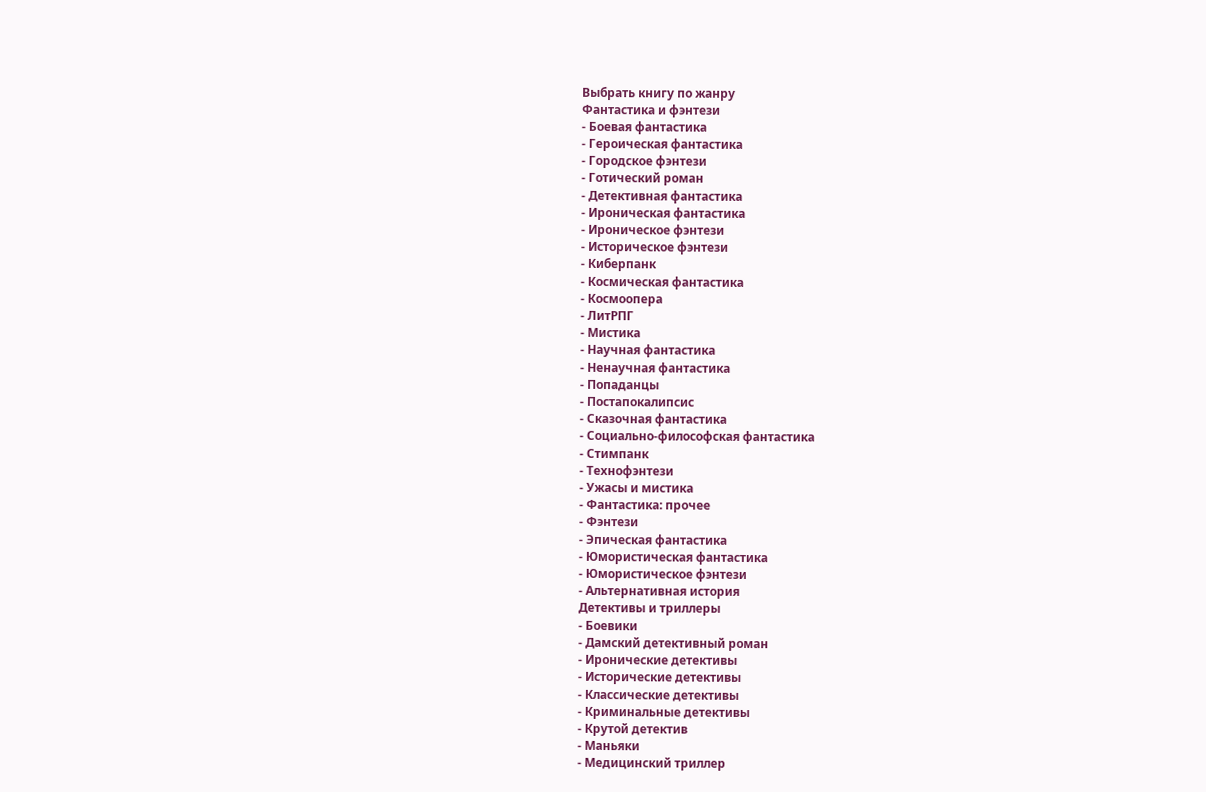Выбрать книгу по жанру
Фантастика и фэнтези
- Боевая фантастика
- Героическая фантастика
- Городское фэнтези
- Готический роман
- Детективная фантастика
- Ироническая фантастика
- Ироническое фэнтези
- Историческое фэнтези
- Киберпанк
- Космическая фантастика
- Космоопера
- ЛитРПГ
- Мистика
- Научная фантастика
- Ненаучная фантастика
- Попаданцы
- Постапокалипсис
- Сказочная фантастика
- Социально-философская фантастика
- Стимпанк
- Технофэнтези
- Ужасы и мистика
- Фантастика: прочее
- Фэнтези
- Эпическая фантастика
- Юмористическая фантастика
- Юмористическое фэнтези
- Альтернативная история
Детективы и триллеры
- Боевики
- Дамский детективный роман
- Иронические детективы
- Исторические детективы
- Классические детективы
- Криминальные детективы
- Крутой детектив
- Маньяки
- Медицинский триллер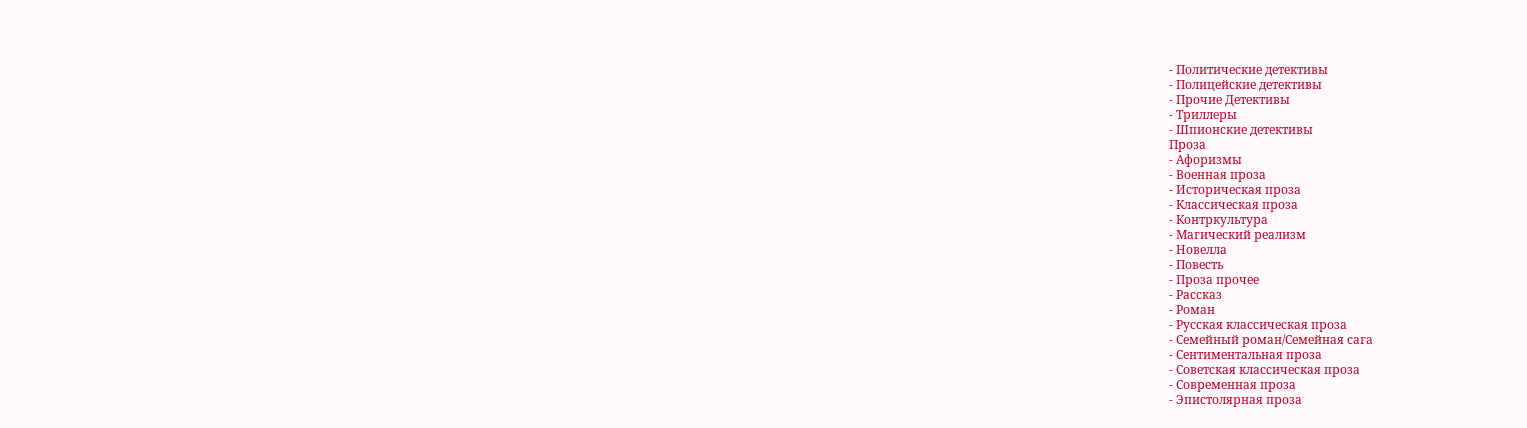- Политические детективы
- Полицейские детективы
- Прочие Детективы
- Триллеры
- Шпионские детективы
Проза
- Афоризмы
- Военная проза
- Историческая проза
- Классическая проза
- Контркультура
- Магический реализм
- Новелла
- Повесть
- Проза прочее
- Рассказ
- Роман
- Русская классическая проза
- Семейный роман/Семейная сага
- Сентиментальная проза
- Советская классическая проза
- Современная проза
- Эпистолярная проза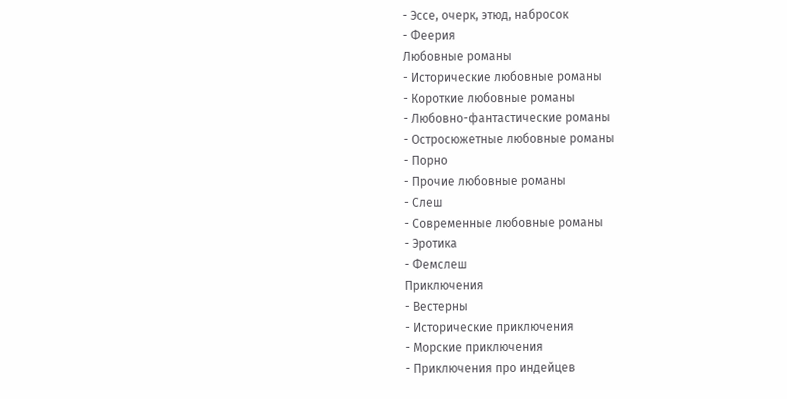- Эссе, очерк, этюд, набросок
- Феерия
Любовные романы
- Исторические любовные романы
- Короткие любовные романы
- Любовно-фантастические романы
- Остросюжетные любовные романы
- Порно
- Прочие любовные романы
- Слеш
- Современные любовные романы
- Эротика
- Фемслеш
Приключения
- Вестерны
- Исторические приключения
- Морские приключения
- Приключения про индейцев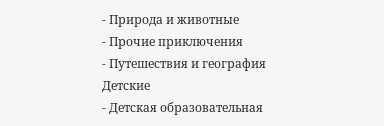- Природа и животные
- Прочие приключения
- Путешествия и география
Детские
- Детская образовательная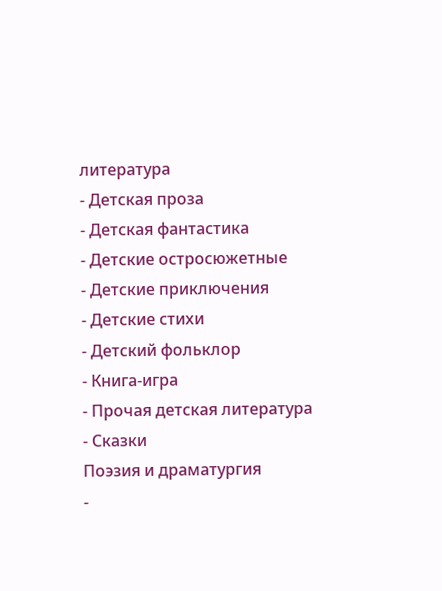литература
- Детская проза
- Детская фантастика
- Детские остросюжетные
- Детские приключения
- Детские стихи
- Детский фольклор
- Книга-игра
- Прочая детская литература
- Сказки
Поэзия и драматургия
-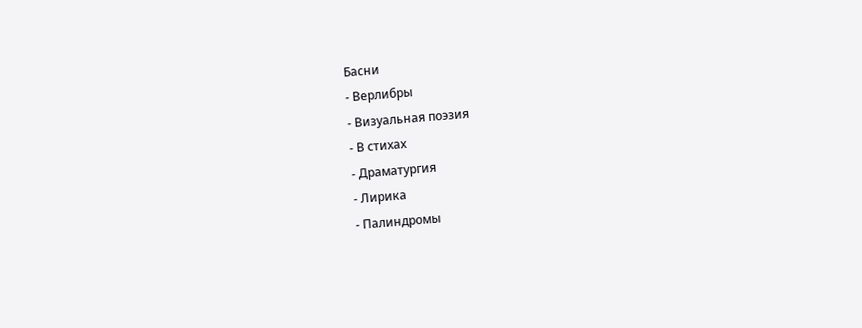Басни
- Верлибры
- Визуальная поэзия
- В стихах
- Драматургия
- Лирика
- Палиндромы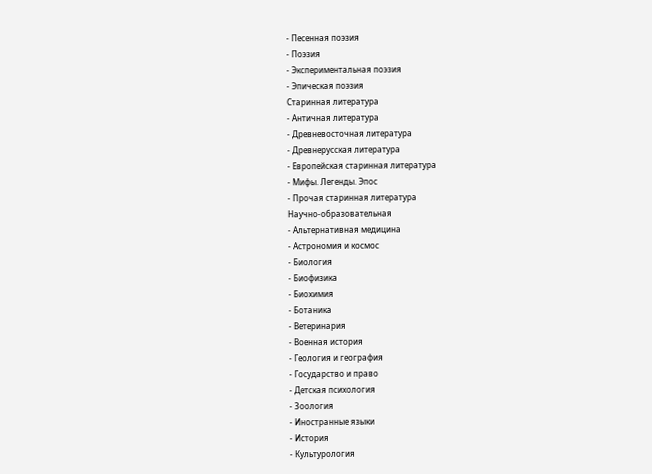- Песенная поэзия
- Поэзия
- Экспериментальная поэзия
- Эпическая поэзия
Старинная литература
- Античная литература
- Древневосточная литература
- Древнерусская литература
- Европейская старинная литература
- Мифы. Легенды. Эпос
- Прочая старинная литература
Научно-образовательная
- Альтернативная медицина
- Астрономия и космос
- Биология
- Биофизика
- Биохимия
- Ботаника
- Ветеринария
- Военная история
- Геология и география
- Государство и право
- Детская психология
- Зоология
- Иностранные языки
- История
- Культурология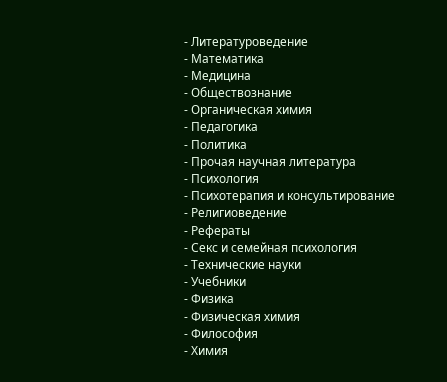- Литературоведение
- Математика
- Медицина
- Обществознание
- Органическая химия
- Педагогика
- Политика
- Прочая научная литература
- Психология
- Психотерапия и консультирование
- Религиоведение
- Рефераты
- Секс и семейная психология
- Технические науки
- Учебники
- Физика
- Физическая химия
- Философия
- Химия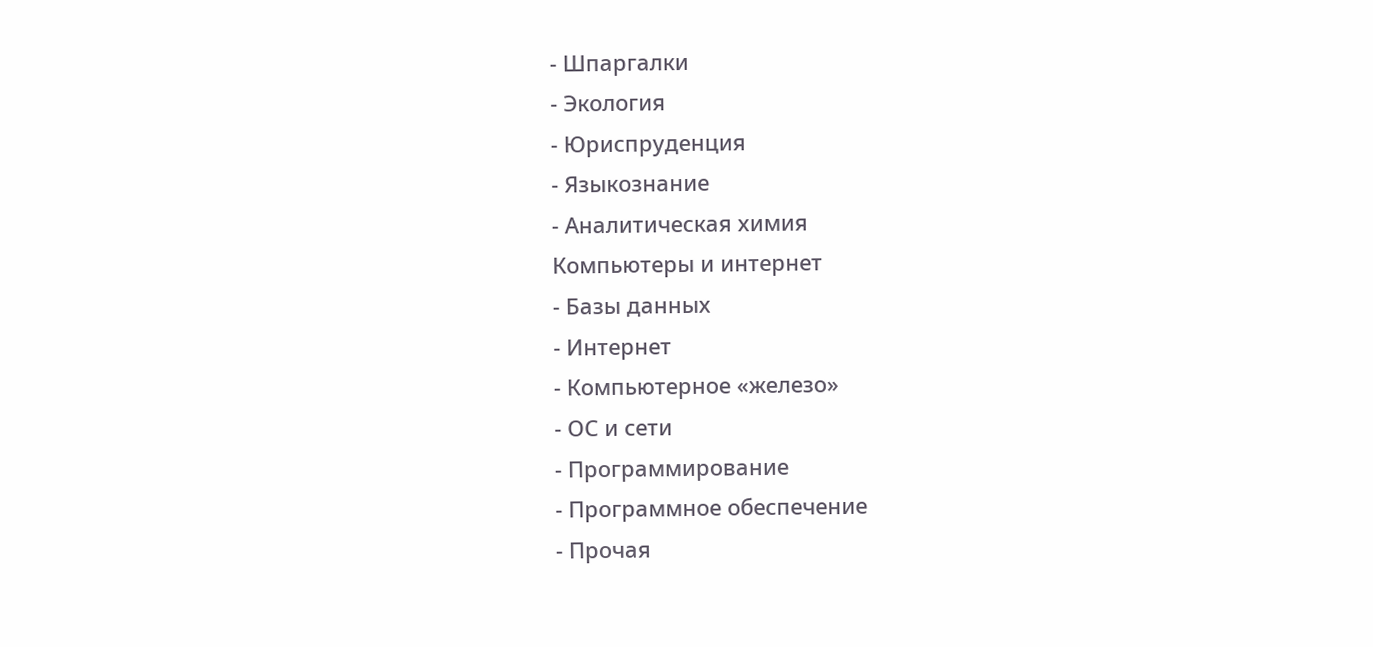- Шпаргалки
- Экология
- Юриспруденция
- Языкознание
- Аналитическая химия
Компьютеры и интернет
- Базы данных
- Интернет
- Компьютерное «железо»
- ОС и сети
- Программирование
- Программное обеспечение
- Прочая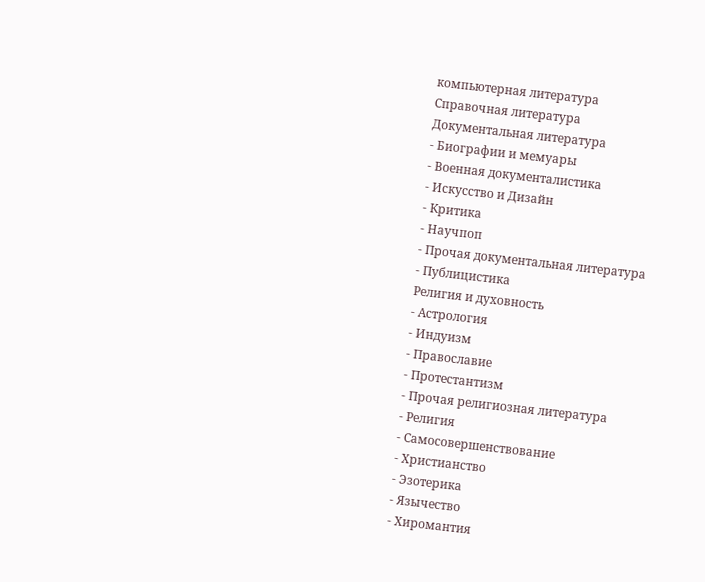компьютерная литература
Справочная литература
Документальная литература
- Биографии и мемуары
- Военная документалистика
- Искусство и Дизайн
- Критика
- Научпоп
- Прочая документальная литература
- Публицистика
Религия и духовность
- Астрология
- Индуизм
- Православие
- Протестантизм
- Прочая религиозная литература
- Религия
- Самосовершенствование
- Христианство
- Эзотерика
- Язычество
- Хиромантия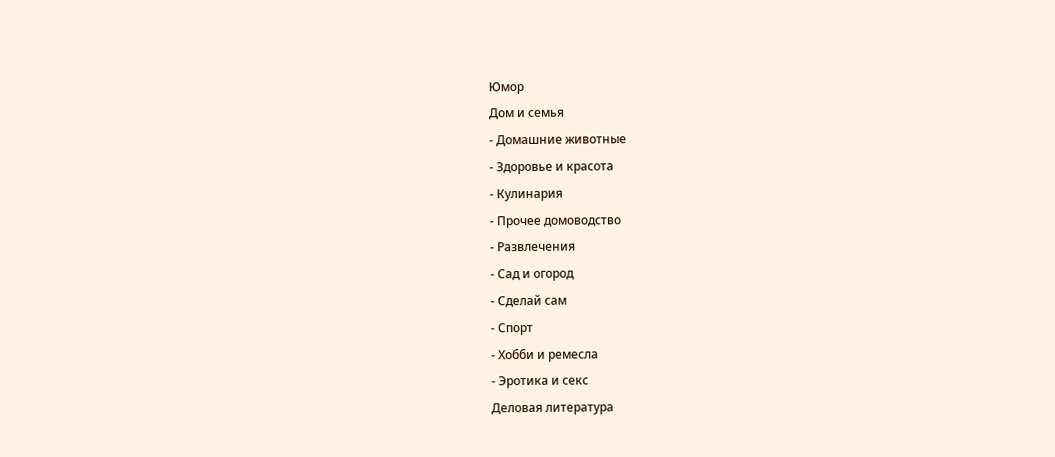Юмор
Дом и семья
- Домашние животные
- Здоровье и красота
- Кулинария
- Прочее домоводство
- Развлечения
- Сад и огород
- Сделай сам
- Спорт
- Хобби и ремесла
- Эротика и секс
Деловая литература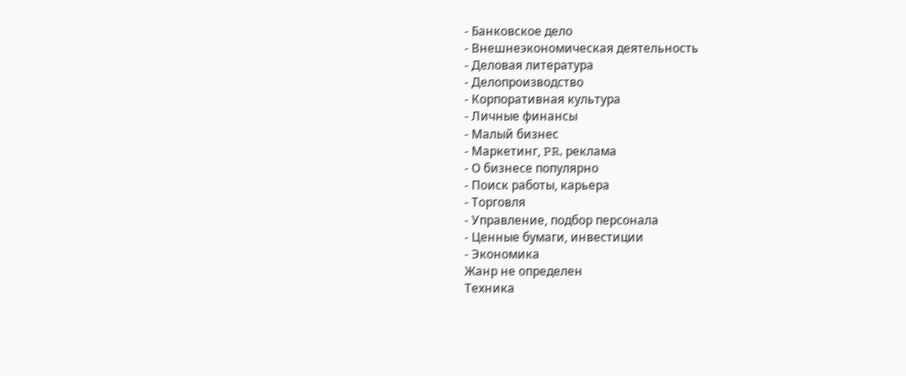- Банковское дело
- Внешнеэкономическая деятельность
- Деловая литература
- Делопроизводство
- Корпоративная культура
- Личные финансы
- Малый бизнес
- Маркетинг, PR, реклама
- О бизнесе популярно
- Поиск работы, карьера
- Торговля
- Управление, подбор персонала
- Ценные бумаги, инвестиции
- Экономика
Жанр не определен
Техника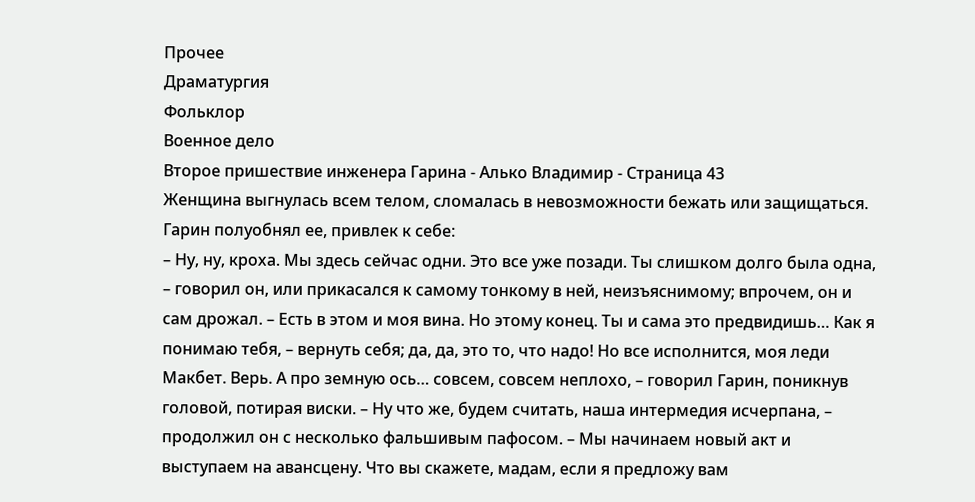Прочее
Драматургия
Фольклор
Военное дело
Второе пришествие инженера Гарина - Алько Владимир - Страница 43
Женщина выгнулась всем телом, сломалась в невозможности бежать или защищаться.
Гарин полуобнял ее, привлек к себе:
– Ну, ну, кроха. Мы здесь сейчас одни. Это все уже позади. Ты слишком долго была одна, – говорил он, или прикасался к самому тонкому в ней, неизъяснимому; впрочем, он и сам дрожал. – Есть в этом и моя вина. Но этому конец. Ты и сама это предвидишь… Как я понимаю тебя, – вернуть себя; да, да, это то, что надо! Но все исполнится, моя леди Макбет. Верь. А про земную ось… совсем, совсем неплохо, – говорил Гарин, поникнув головой, потирая виски. – Ну что же, будем считать, наша интермедия исчерпана, – продолжил он с несколько фальшивым пафосом. – Мы начинаем новый акт и выступаем на авансцену. Что вы скажете, мадам, если я предложу вам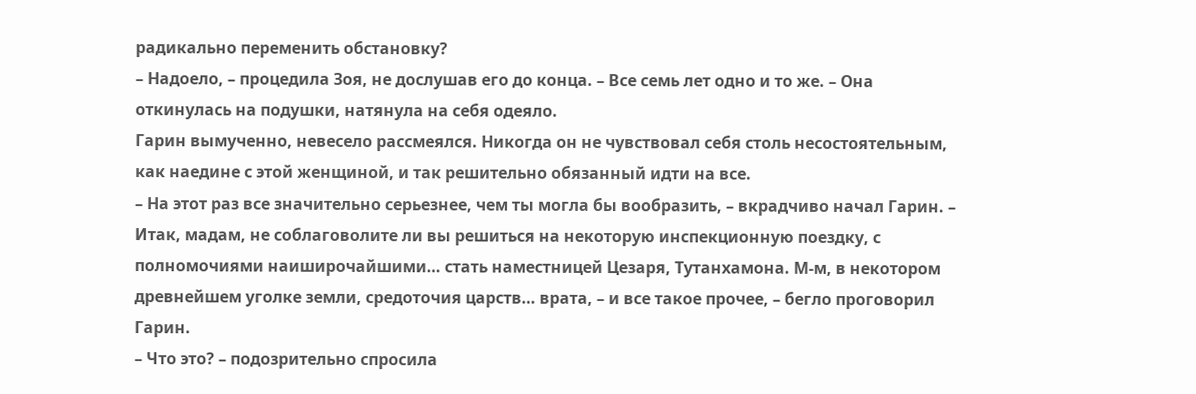радикально переменить обстановку?
– Надоело, – процедила Зоя, не дослушав его до конца. – Все семь лет одно и то же. – Она откинулась на подушки, натянула на себя одеяло.
Гарин вымученно, невесело рассмеялся. Никогда он не чувствовал себя столь несостоятельным, как наедине с этой женщиной, и так решительно обязанный идти на все.
– На этот раз все значительно серьезнее, чем ты могла бы вообразить, – вкрадчиво начал Гарин. – Итак, мадам, не соблаговолите ли вы решиться на некоторую инспекционную поездку, с полномочиями наиширочайшими… стать наместницей Цезаря, Тутанхамона. М-м, в некотором древнейшем уголке земли, средоточия царств… врата, – и все такое прочее, – бегло проговорил Гарин.
– Что это? – подозрительно спросила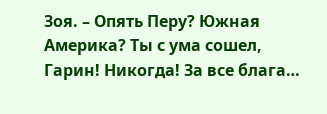Зоя. – Опять Перу? Южная Америка? Ты с ума сошел, Гарин! Никогда! За все блага…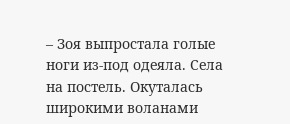– Зоя выпростала голые ноги из-под одеяла. Села на постель. Окуталась широкими воланами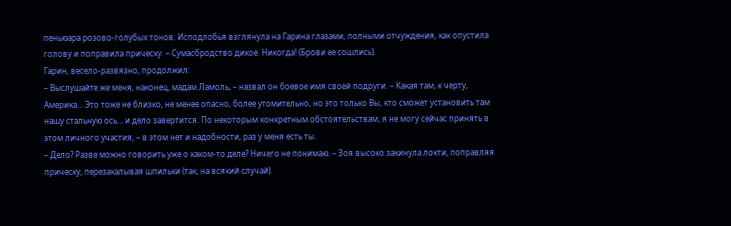пеньюара розово-голубых тонов. Исподлобья взглянула на Гарина глазами, полными отчуждения, как опустила голову и поправила прическу. – Сумасбродство дикое. Никогда! (Брови ее сошлись).
Гарин, весело-развязно, продолжил:
– Выслушайте же меня, наконец, мадам Ламоль, – назвал он боевое имя своей подруги. – Какая там, к черту, Америка… Это тоже не близко, не менее опасно, более утомительно, но это только Вы, кто сможет установить там нашу стальную ось… и дело завертится. По некоторым конкретным обстоятельствам, я не могу сейчас принять в этом личного участия, – в этом нет и надобности, раз у меня есть ты.
– Дело? Разве можно говорить уже о каком-то деле? Ничего не понимаю. – Зоя высоко закинула локти, поправляя прическу, перезакалывая шпильки (так, на всякий случай).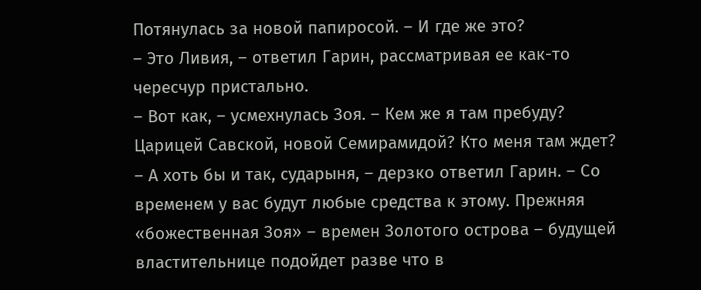Потянулась за новой папиросой. – И где же это?
– Это Ливия, – ответил Гарин, рассматривая ее как-то чересчур пристально.
– Вот как, – усмехнулась Зоя. – Кем же я там пребуду? Царицей Савской, новой Семирамидой? Кто меня там ждет?
– А хоть бы и так, сударыня, – дерзко ответил Гарин. – Со временем у вас будут любые средства к этому. Прежняя «божественная Зоя» – времен Золотого острова – будущей властительнице подойдет разве что в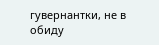гувернантки, не в обиду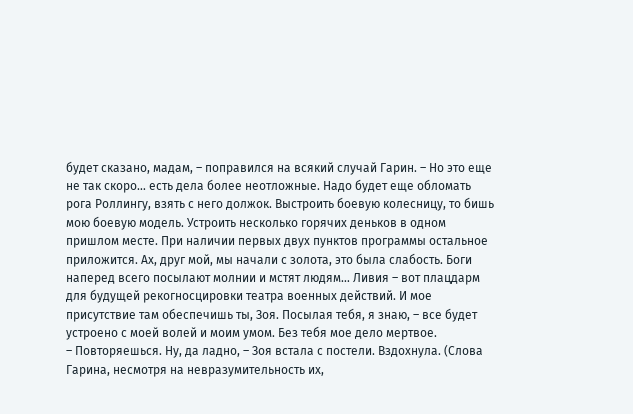будет сказано, мадам, – поправился на всякий случай Гарин. – Но это еще не так скоро… есть дела более неотложные. Надо будет еще обломать рога Роллингу, взять с него должок. Выстроить боевую колесницу, то бишь мою боевую модель. Устроить несколько горячих деньков в одном пришлом месте. При наличии первых двух пунктов программы остальное приложится. Ах, друг мой, мы начали с золота, это была слабость. Боги наперед всего посылают молнии и мстят людям… Ливия – вот плацдарм для будущей рекогносцировки театра военных действий. И мое присутствие там обеспечишь ты, Зоя. Посылая тебя, я знаю, – все будет устроено с моей волей и моим умом. Без тебя мое дело мертвое.
– Повторяешься. Ну, да ладно, – Зоя встала с постели. Вздохнула. (Слова Гарина, несмотря на невразумительность их,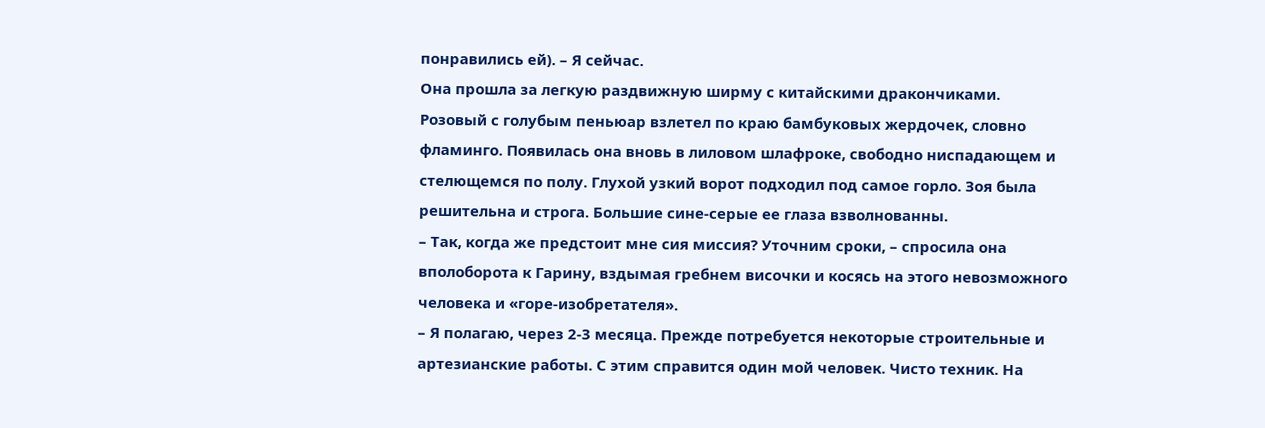понравились ей). – Я сейчас.
Она прошла за легкую раздвижную ширму с китайскими дракончиками. Розовый с голубым пеньюар взлетел по краю бамбуковых жердочек, словно фламинго. Появилась она вновь в лиловом шлафроке, свободно ниспадающем и стелющемся по полу. Глухой узкий ворот подходил под самое горло. Зоя была решительна и строга. Большие сине-серые ее глаза взволнованны.
– Так, когда же предстоит мне сия миссия? Уточним сроки, – спросила она вполоборота к Гарину, вздымая гребнем височки и косясь на этого невозможного человека и «горе-изобретателя».
– Я полагаю, через 2-3 месяца. Прежде потребуется некоторые строительные и артезианские работы. С этим справится один мой человек. Чисто техник. На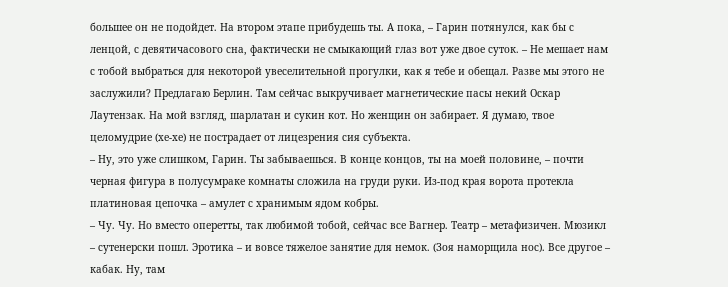большее он не подойдет. На втором этапе прибудешь ты. А пока, – Гарин потянулся, как бы с ленцой, с девятичасового сна, фактически не смыкающий глаз вот уже двое суток. – Не мешает нам с тобой выбраться для некоторой увеселительной прогулки, как я тебе и обещал. Разве мы этого не заслужили? Предлагаю Берлин. Там сейчас выкручивает магнетические пасы некий Оскар Лаутензак. На мой взгляд, шарлатан и сукин кот. Но женщин он забирает. Я думаю, твое целомудрие (хе-хе) не пострадает от лицезрения сия субъекта.
– Ну, это уже слишком, Гарин. Ты забываешься. В конце концов, ты на моей половине, – почти черная фигура в полусумраке комнаты сложила на груди руки. Из-под края ворота протекла платиновая цепочка – амулет с хранимым ядом кобры.
– Чу. Чу. Но вместо оперетты, так любимой тобой, сейчас все Вагнер. Театр – метафизичен. Мюзикл – сутенерски пошл. Эротика – и вовсе тяжелое занятие для немок. (Зоя наморщила нос). Все другое – кабак. Ну, там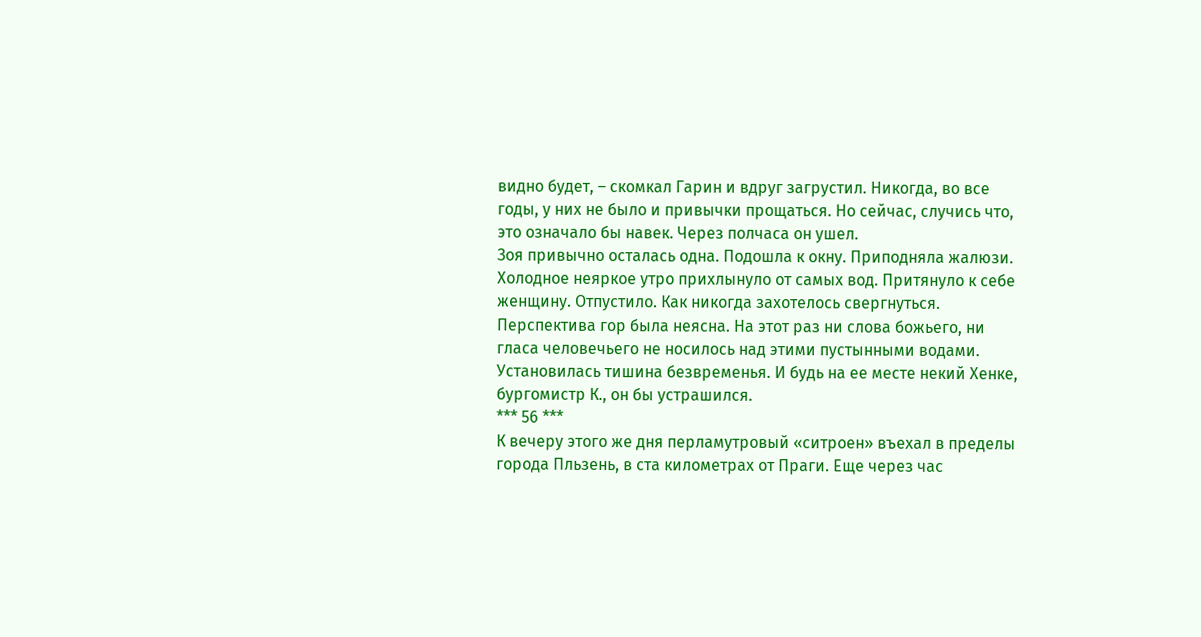видно будет, – скомкал Гарин и вдруг загрустил. Никогда, во все годы, у них не было и привычки прощаться. Но сейчас, случись что, это означало бы навек. Через полчаса он ушел.
Зоя привычно осталась одна. Подошла к окну. Приподняла жалюзи. Холодное неяркое утро прихлынуло от самых вод. Притянуло к себе женщину. Отпустило. Как никогда захотелось свергнуться. Перспектива гор была неясна. На этот раз ни слова божьего, ни гласа человечьего не носилось над этими пустынными водами. Установилась тишина безвременья. И будь на ее месте некий Хенке, бургомистр К., он бы устрашился.
*** 56 ***
К вечеру этого же дня перламутровый «ситроен» въехал в пределы города Пльзень, в ста километрах от Праги. Еще через час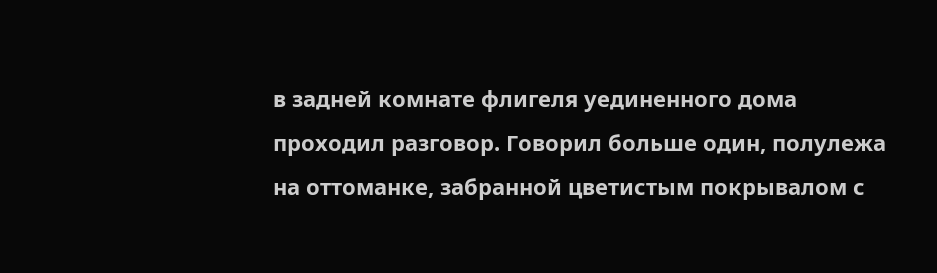в задней комнате флигеля уединенного дома проходил разговор. Говорил больше один, полулежа на оттоманке, забранной цветистым покрывалом с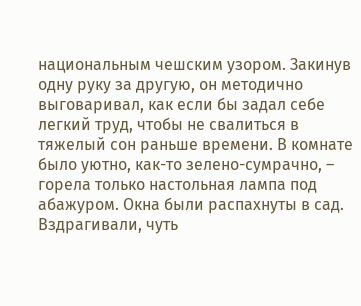национальным чешским узором. Закинув одну руку за другую, он методично выговаривал, как если бы задал себе легкий труд, чтобы не свалиться в тяжелый сон раньше времени. В комнате было уютно, как-то зелено-сумрачно, – горела только настольная лампа под абажуром. Окна были распахнуты в сад. Вздрагивали, чуть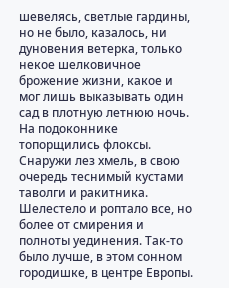шевелясь, светлые гардины, но не было, казалось, ни дуновения ветерка, только некое шелковичное брожение жизни, какое и мог лишь выказывать один сад в плотную летнюю ночь. На подоконнике топорщились флоксы. Снаружи лез хмель, в свою очередь теснимый кустами таволги и ракитника. Шелестело и роптало все, но более от смирения и полноты уединения. Так-то было лучше, в этом сонном городишке, в центре Европы.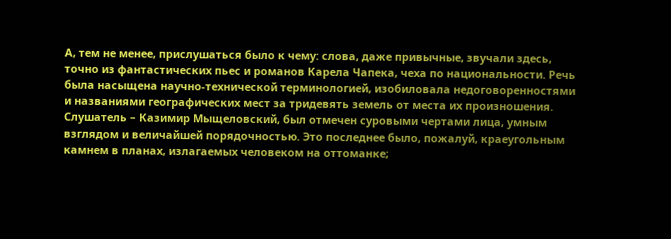А, тем не менее, прислушаться было к чему: слова, даже привычные, звучали здесь, точно из фантастических пьес и романов Карела Чапека, чеха по национальности. Речь была насыщена научно-технической терминологией, изобиловала недоговоренностями и названиями географических мест за тридевять земель от места их произношения. Слушатель – Казимир Мыщеловский, был отмечен суровыми чертами лица, умным взглядом и величайшей порядочностью. Это последнее было, пожалуй, краеугольным камнем в планах, излагаемых человеком на оттоманке;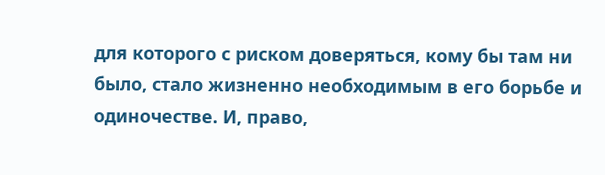для которого с риском доверяться, кому бы там ни было, стало жизненно необходимым в его борьбе и одиночестве. И, право,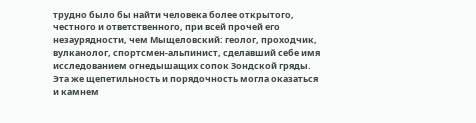трудно было бы найти человека более открытого, честного и ответственного, при всей прочей его незаурядности, чем Мыщеловский: геолог, проходчик, вулканолог, спортсмен-альпинист, сделавший себе имя исследованием огнедышащих сопок Зондской гряды. Эта же щепетильность и порядочность могла оказаться и камнем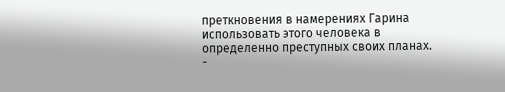преткновения в намерениях Гарина использовать этого человека в определенно преступных своих планах.
-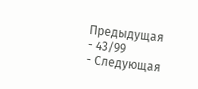Предыдущая
- 43/99
- Следующая